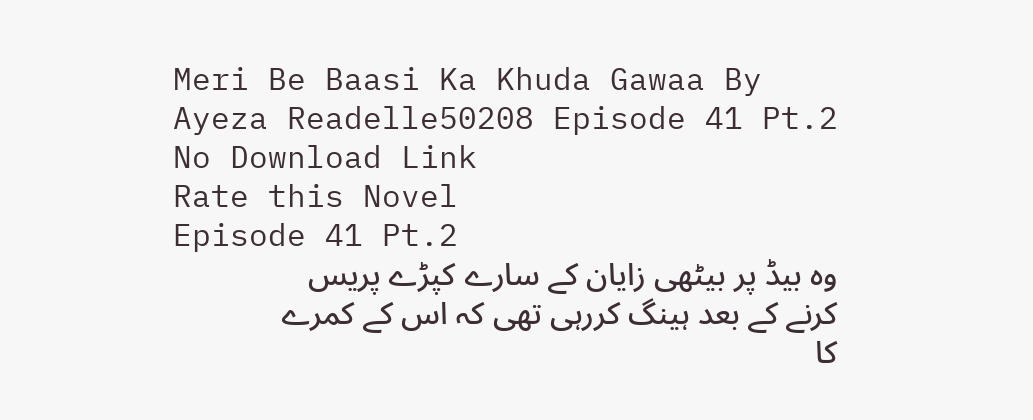Meri Be Baasi Ka Khuda Gawaa By Ayeza Readelle50208 Episode 41 Pt.2
No Download Link
Rate this Novel
Episode 41 Pt.2
وہ بیڈ پر بیٹھی زایان کے سارے کپڑے پریس کرنے کے بعد ہینگ کررہی تھی کہ اس کے کمرے کا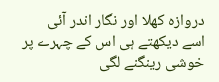دروازہ کھلا اور نگار اندر آئی
اسے دیکھتے ہی اس کے چہرے پر خوشی رینگنے لگی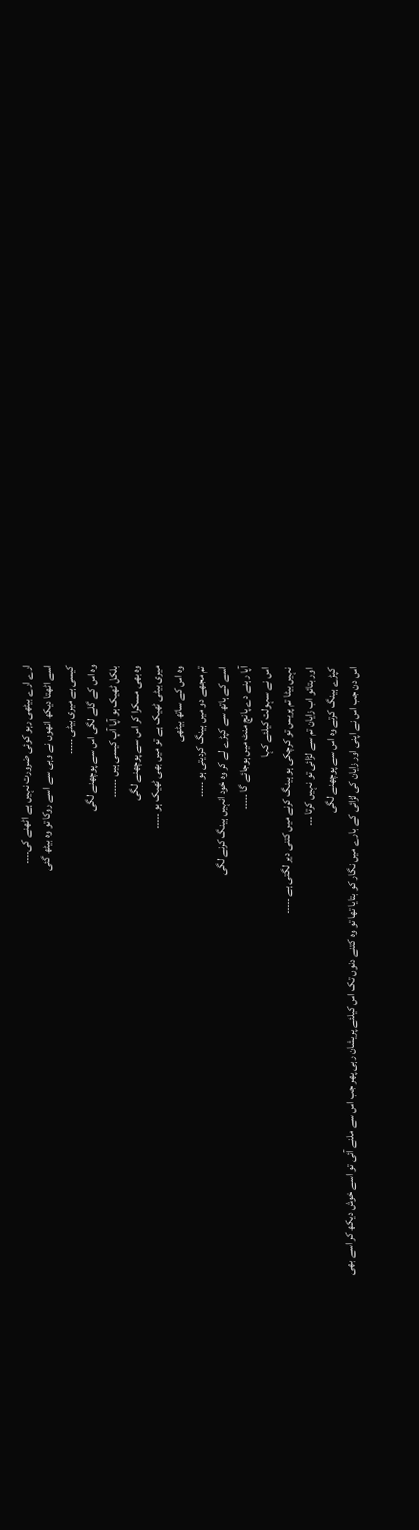ارے ارے بیٹھی رہو کوئی ضرورت نہیں ہے اٹھنے کی۔۔۔۔
اسے اٹھتا دیکھ انھوں نے وہی سے اسے روکا تو وہ بیٹھ گئی
کیسی ہے میری بیٹی ۔۔۔۔۔
وہ اس کے گلے لگی اس سے پوچھنے لگی
بلکل ٹھیک ہو آپا آپ کیسی ہیں ۔۔۔۔۔۔
وہ بھی مسکرا کر اس سے پوچھنے لگی
میری بیٹی ٹھیک ہے تو میں بھی ٹھیک ہو ۔۔۔۔۔
وہ اس کے ساتھ بیٹھی
تم مجھے دو میں ہینگ کردیتی ہو ۔۔۔۔۔
اسے کے ہاتھ سے کپڑے لے کر وہ خود انہیں ہینگ کرنے لگی
آپا رہنے دے پانچ منٹ میں ہوجائے گا ۔۔۔۔۔
اس نے سہولت کیلئے کہا
نہیں بیٹا تم پریس تو کرچکی ہو ہینگ کرنے میں کتنی دیر لگتی ہے ۔۔۔۔۔
اور بتائو اب زایان تم سے لڑائی تو نہیں کرتا ۔۔۔
کپڑے ہینگ کرتے وہ اس سے پوچھنے لگی
اس دن جب اس نے اپنی اور زایان کی لڑائی کے بارے میں نگار کو بتایا تھا تو وہ کتنے دنوں تک اس کیلئے پریشان رہی پھر جب اس سے ملنے آئی تو اسے خوش دیکھ کر اسے بھی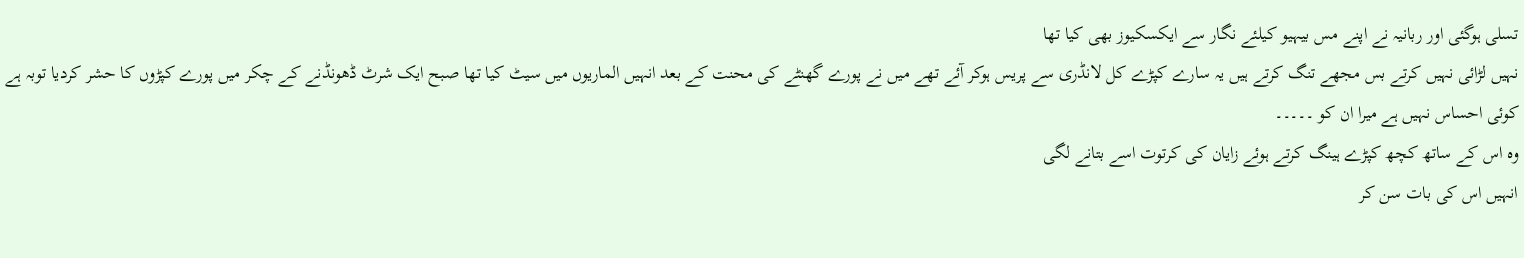تسلی ہوگئی اور ربانیہ نے اپنے مس بیہیو کیلئے نگار سے ایکسکیوز بھی کیا تھا
نہیں لڑائی نہیں کرتے بس مجھے تنگ کرتے ہیں یہ سارے کپڑے کل لانڈری سے پریس ہوکر آئے تھے میں نے پورے گھنٹے کی محنت کے بعد انہیں الماریوں میں سیٹ کیا تھا صبح ایک شرٹ ڈھونڈنے کے چکر میں پورے کپڑوں کا حشر کردیا توبہ ہے کوئی احساس نہیں ہے میرا ان کو ۔۔۔۔۔
وہ اس کے ساتھ کچھ کپڑے ہینگ کرتے ہوئے زایان کی کرتوت اسے بتانے لگی
انہیں اس کی بات سن کر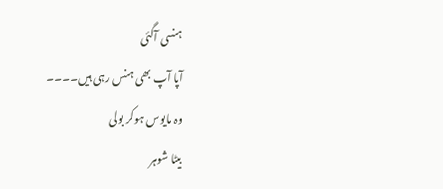ہنسی آگئی
آپا آپ بھی ہنس رہی ہیں۔۔۔۔
وہ مایوس ہوکر بولی
بیٹا شوہر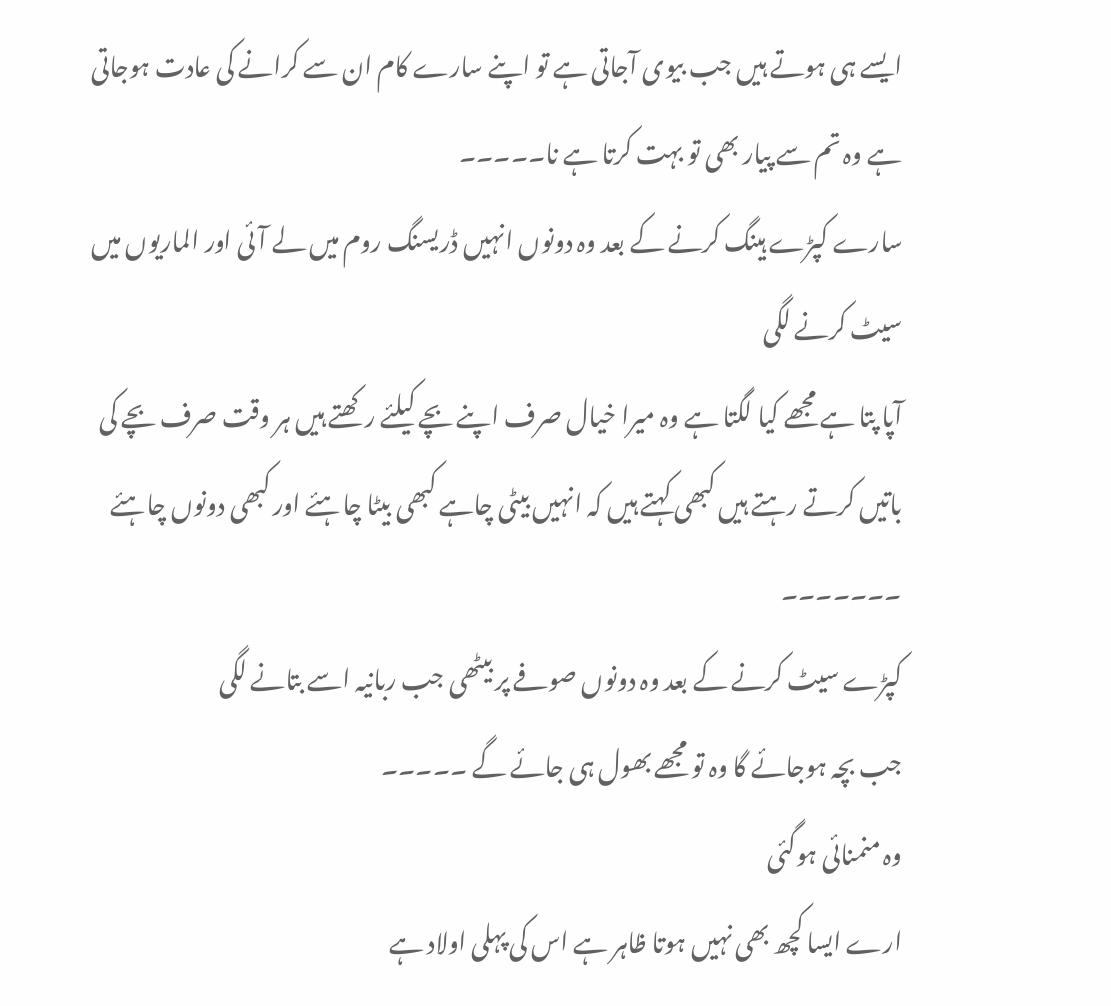ایسے ہی ہوتے ہیں جب بیوی آجاتی ہے تو اپنے سارے کام ان سے کرانے کی عادت ہوجاتی ہے وہ تم سے پیار بھی تو بہت کرتا ہے نا۔۔۔۔۔
سارے کپڑے ہینگ کرنے کے بعد وہ دونوں انہیں ڈریسنگ روم میں لے آئی اور الماریوں میں سیٹ کرنے لگی
آپا پتا ہے مجھے کیا لگتا ہے وہ میرا خیال صرف اپنے بچے کیلئے رکھتے ہیں ہر وقت صرف بچے کی باتیں کرتے رہتے ہیں کبھی کہتے ہیں کہ انہیں بیٹی چاہے کبھی بیٹا چاہئے اور کبھی دونوں چاہئے ۔۔۔۔۔۔۔
کپڑے سیٹ کرنے کے بعد وہ دونوں صوفے پر بیٹھی جب ربانیہ اسے بتانے لگی
جب بچہ ہوجائے گا وہ تو مجھے بھول ہی جائے گے ۔۔۔۔۔
وہ منمنائی ہوگئی
ارے ایسا کچھ بھی نہیں ہوتا ظاہر ہے اس کی پہلی اولاد ہے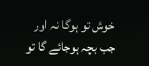خوش تو ہوگا نہ اور جب بچہ ہوجائے گا تو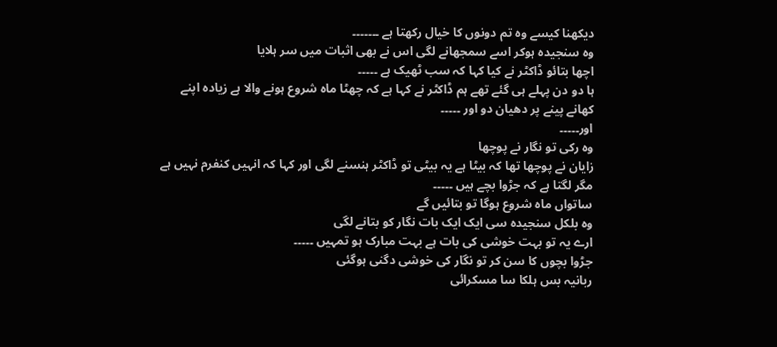دیکھنا کیسے وہ تم دونوں کا خیال رکھتا ہے ۔۔۔۔۔۔۔
وہ سنجیدہ ہوکر اسے سمجھانے لگی اس نے بھی اثبات میں سر ہلایا
اچھا بتائو ڈاکٹر نے کیا کہا کہ سب ٹھیک ہے ۔۔۔۔۔
ہا دو دن پہلے ہی گئے تھے ہم ڈاکٹر نے کہا ہے کہ چھٹا ماہ شروع ہونے والا ہے زیادہ اپنے کھانے پینے پر دھیان دو اور ۔۔۔۔۔
اور۔۔۔۔۔
وہ رکی تو نگار نے پوچھا
زایان نے پوچھا تھا کہ بیٹا ہے یہ بیٹی تو ڈاکٹر ہنسنے لگی اور کہا کہ انہیں کنفرم نہیں ہے مگر لگتا ہے کہ جڑوا بچے ہیں ۔۔۔۔۔
ساتواں ماہ شروع ہوگا تو بتائیں گے
وہ بلکل سنجیدہ سی ایک ایک بات نگار کو بتانے لگی
ارے یہ تو بہت خوشی کی بات ہے بہت مبارک ہو تمہیں ۔۔۔۔۔
جڑوا بچوں کا سن کر تو نگار کی خوشی دگنی ہوگئی
ربانیہ بس ہلکا سا مسکرائی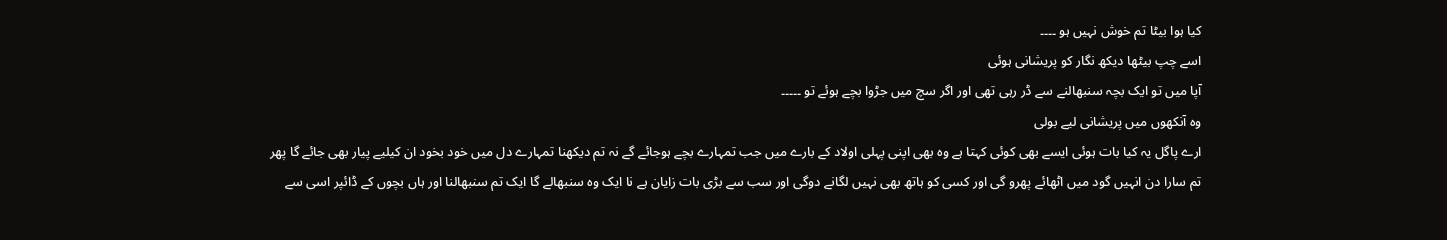کیا ہوا بیٹا تم خوش نہیں ہو ۔۔۔۔
اسے چپ بیٹھا دیکھ نگار کو پریشانی ہوئی
آپا میں تو ایک بچہ سنبھالنے سے ڈر رہی تھی اور اگر سچ میں جڑوا بچے ہوئے تو ۔۔۔۔۔
وہ آنکھوں میں پریشانی لیے بولی
ارے پاگل یہ کیا بات ہوئی ایسے بھی کوئی کہتا ہے وہ بھی اپنی پہلی اولاد کے بارے میں جب تمہارے بچے ہوجائے گے نہ تم دیکھنا تمہارے دل میں خود بخود ان کیلیے پیار بھی جائے گا پھر تم سارا دن انہیں گود میں اٹھائے پھرو گی اور کسی کو ہاتھ بھی نہیں لگانے دوگی اور سب سے بڑی بات زایان ہے نا ایک وہ سنبھالے گا ایک تم سنبھالنا اور ہاں بچوں کے ڈائپر اسی سے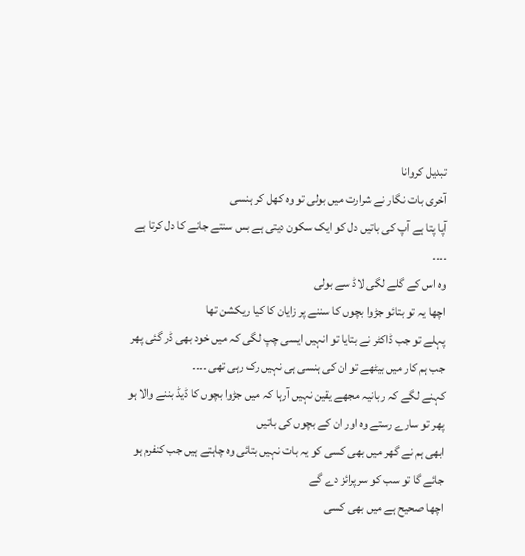تبدیل کروانا
آخری بات نگار نے شرارت میں بولی تو وہ کھل کر ہنسی
آپا پتا ہے آپ کی باتیں دل کو ایک سکون دیتی ہے بس سنتے جانے کا دل کرتا ہے ۔۔۔۔
وہ اس کے گلے لگی لاڈ سے بولی
اچھا یہ تو بتائو جڑوا بچوں کا سننے پر زایان کا کیا ریکشن تھا
پہلے تو جب ڈاکٹر نے بتایا تو انہیں ایسی چپ لگی کہ میں خود بھی ڈر گئی پھر جب ہم کار میں بیٹھے تو ان کی ہنسی ہی نہیں رک رہی تھی ۔۔۔۔
کہنے لگے کہ ربانیہ مجھے یقین نہیں آرہا کہ میں جڑوا بچوں کا ڈیڈ بننے والا ہو پھر تو سارے رستے وہ اور ان کے بچوں کی باتیں
ابھی ہم نے گھر میں بھی کسی کو یہ بات نہیں بتائی وہ چاہتے ہیں جب کنفرم ہو جائے گا تو سب کو سرپرائز دے گے
اچھا صحیح ہے میں بھی کسی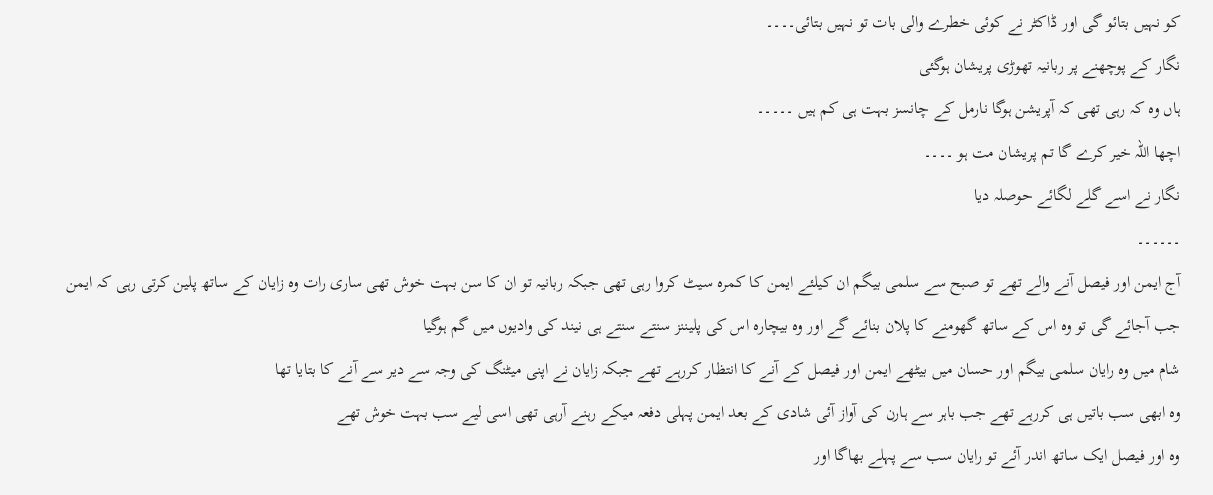کو نہیں بتائو گی اور ڈاکٹر نے کوئی خطرے والی بات تو نہیں بتائی۔۔۔۔
نگار کے پوچھنے پر ربانیہ تھوڑی پریشان ہوگئی
ہاں وہ کہ رہی تھی کہ آپریشن ہوگا نارمل کے چانسز بہت ہی کم ہیں ۔۔۔۔۔
اچھا اللہ خیر کرے گا تم پریشان مت ہو ۔۔۔۔
نگار نے اسے گلے لگائے حوصلہ دیا
۔۔۔۔۔۔
آج ایمن اور فیصل آنے والے تھے تو صبح سے سلمی بیگم ان کیلئے ایمن کا کمرہ سیٹ کروا رہی تھی جبکہ ربانیہ تو ان کا سن بہت خوش تھی ساری رات وہ زایان کے ساتھ پلین کرتی رہی کہ ایمن جب آجائے گی تو وہ اس کے ساتھ گھومنے کا پلان بنائے گے اور وہ بیچارہ اس کی پلیننز سنتے سنتے ہی نیند کی وادیوں میں گم ہوگیا
شام میں وہ رایان سلمی بیگم اور حسان میں بیٹھے ایمن اور فیصل کے آنے کا انتظار کررہے تھے جبکہ زایان نے اپنی میٹنگ کی وجہ سے دیر سے آنے کا بتایا تھا
وہ ابھی سب باتیں ہی کررہے تھے جب باہر سے ہارن کی آواز آئی شادی کے بعد ایمن پہلی دفعہ میکے رہنے آرہی تھی اسی لیے سب بہت خوش تھے
وہ اور فیصل ایک ساتھ اندر آئے تو رایان سب سے پہلے بھاگا اور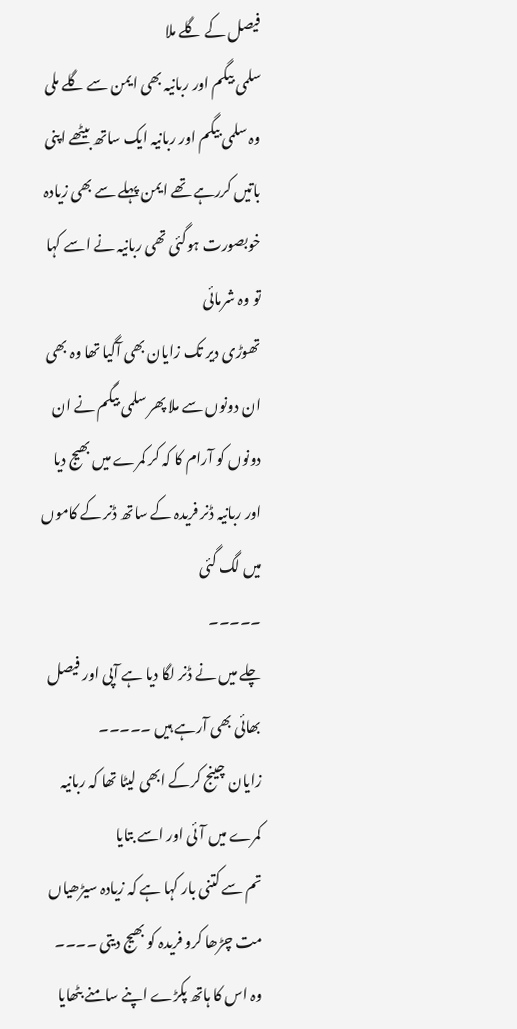فیصل کے گلے ملا
سلمی بیگم اور ربانیہ بھی ایمن سے گلے ملی
وہ سلمی بیگم اور ربانیہ ایک ساتھ بیٹھے اپنی باتیں کررہے تھے ایمن پہلے سے بھی زیادہ خوبصورت ہوگئی تھی ربانیہ نے اسے کہا تو وہ شرمائی
تھوڑی دیر تک زایان بھی آگیا تھا وہ بھی ان دونوں سے ملا پھر سلمی بیگم نے ان دونوں کو آرام کا کہ کر کمرے میں بھیج دیا اور ربانیہ ڈنر فریدہ کے ساتھ ڈنر کے کاموں میں لگ گئی
۔۔۔۔۔
چلے میں نے ڈنر لگا دیا ہے آپی اور فیصل بھائی بھی آرہے ہیں ۔۔۔۔۔
زایان چینج کرکے ابھی لیٹا تھا کہ ربانیہ کمرے میں آئی اور اسے بتایا
تم سے کتنی بار کہا ہے کہ زیادہ سیڑھیاں مت چڑھا کرو فریدہ کو بھیج دیتی ۔۔۔۔
وہ اس کا ہاتھ پکڑے اپنے سامنے بٹھایا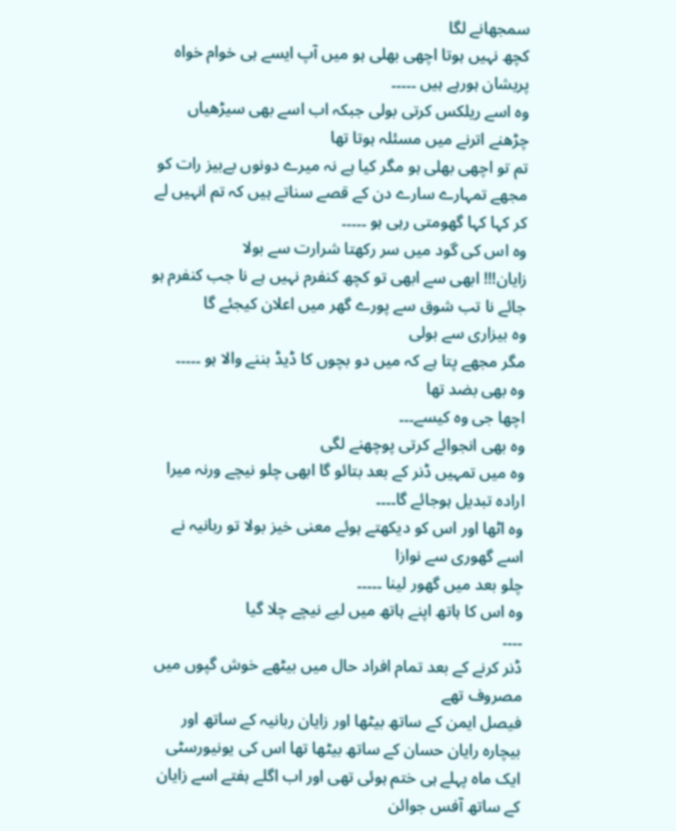سمجھانے لگا
کچھ نہیں ہوتا اچھی بھلی ہو میں آپ ایسے ہی خوام خواہ پریشان ہورہے ہیں ۔۔۔۔۔
وہ اسے ریلکس کرتی بولی جبکہ اب اسے بھی سیڑھیاں چڑھنے اترنے میں مسئلہ ہوتا تھا
تم تو اچھی بھلی ہو مگر کیا ہے نہ میرے دونوں بےبیز رات کو مجھے تمہارے سارے دن کے قصے سناتے ہیں کہ تم انہیں لے کر کہا کہا گھومتی رہی ہو ۔۔۔۔۔
وہ اس کی گود میں سر رکھتا شرارت سے بولا
زایان!!! ابھی سے ابھی تو کچھ کنفرم نہیں ہے نا جب کنفرم ہو جائے نا تب شوق سے پورے گھر میں اعلان کیجئے گا
وہ بیزاری سے بولی
مگر مجھے پتا ہے کہ میں دو بچوں کا ڈیڈ بننے والا ہو ۔۔۔۔۔
وہ بھی بضد تھا
اچھا جی وہ کیسے۔۔۔
وہ بھی انجوائے کرتی پوچھنے لگی
وہ میں تمہیں ڈنر کے بعد بتائو گا ابھی چلو نیچے ورنہ میرا ارادہ تبدیل ہوجائے گا۔۔۔۔
وہ اٹھا اور اس کو دیکھتے ہوئے معنی خیز بولا تو ربانیہ نے اسے گھوری سے نوازا
چلو بعد میں گھور لینا ۔۔۔۔۔
وہ اس کا ہاتھ اپنے ہاتھ میں لیے نیچے چلا گیا
۔۔۔۔
ڈنر کرنے کے بعد تمام افراد حال میں بیٹھے خوش گپوں میں مصروف تھے
فیصل ایمن کے ساتھ بیٹھا اور زایان ربانیہ کے ساتھ اور بیچارہ رایان حسان کے ساتھ بیٹھا تھا اس کی یونیورسٹی ایک ماہ پہلے ہی ختم ہوئی تھی اور اب اگلے ہفتے اسے زایان کے ساتھ آفس جوائن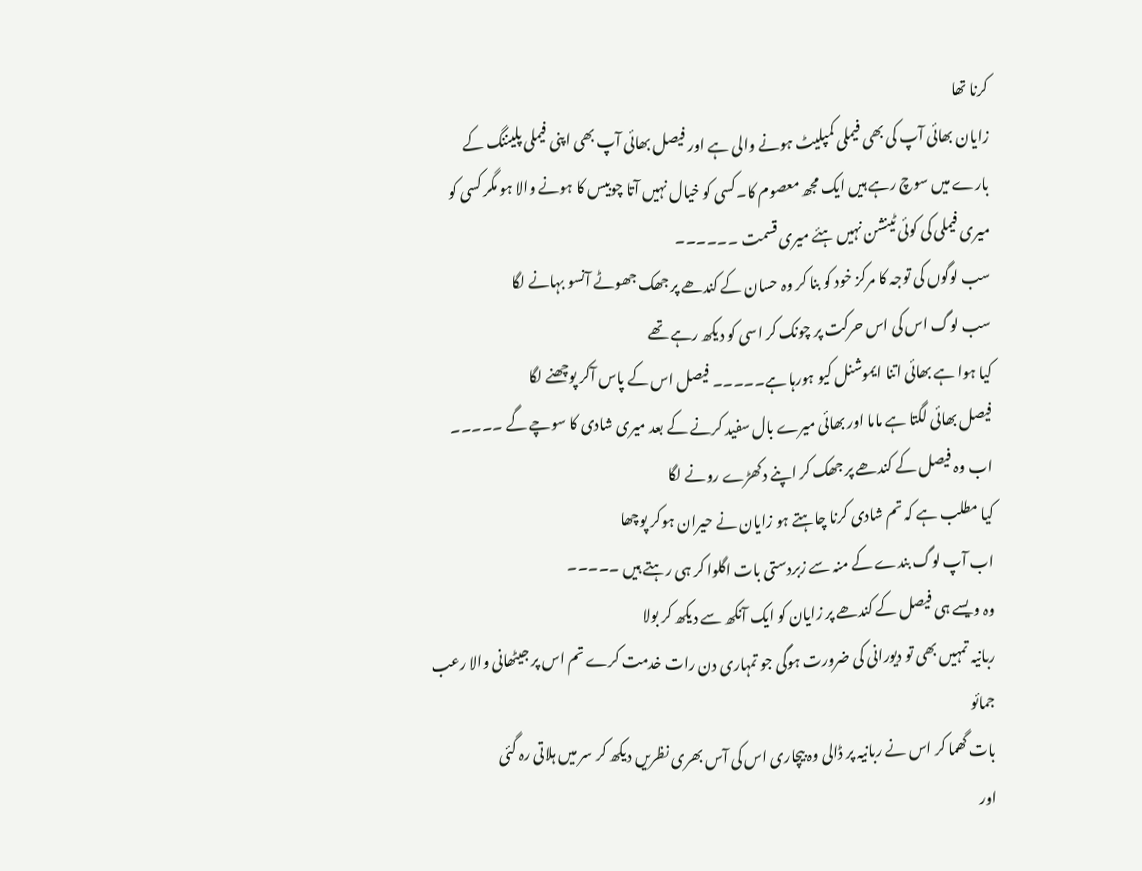کرنا تھا
زایان بھائی آپ کی بھی فیملی کمپلیٹ ہونے والی ہے اور فیصل بھائی آپ بھی اپنی فیملی پلیننگ کے بارے میں سوچ رہے ہیں ایک مجھ معصوم کا۔کسی کو خیال نہیں آتا چوبیس کا ہونے والا ہو مگر کسی کو میری فیملی کی کوئی ٹینشن نہیں ہئے میری قسمت ۔۔۔۔۔۔
سب لوگوں کی توجہ کا مرکز خود کو بنا کر وہ حسان کے کندھے پر جھک جھوٹے آنسو بہانے لگا
سب لوگ اس کی اس حرکت پر چونک کر اسی کو دیکھ رہے تھے
کیا ہوا ہے بھائی اتنا ایموشنل کیو ہورہا ہے۔۔۔۔۔ فیصل اس کے پاس آکر پوچھنے لگا
فیصل بھائی لگتا ہے ماما اور بھائی میرے بال سفید کرنے کے بعد میری شادی کا سوچے گے ۔۔۔۔۔
اب وہ فیصل کے کندھے پر جھک کر اپنے دکھڑے رونے لگا
کیا مطلب ہے کہ تم شادی کرنا چاہتے ہو زایان نے حیران ہوکر پوچھا
اب آپ لوگ بندے کے منہ سے زبردستی بات اگلوا کر ہی رہتے ہیں ۔۔۔۔۔
وہ ویسے ہی فیصل کے کندھے پر زایان کو ایک آنکھ سے دیکھ کر بولا
ربانیہ تمہیں بھی تو دیورانی کی ضرورت ہوگی جو تمہاری دن رات خدمت کرے تم اس پر جیٹھانی والا رعب جمائو
بات گھما کر اس نے ربانیہ پر ڈالی وہ بیچاری اس کی آس بھری نظریں دیکھ کر سر میں ہلاتی رہ گئی
اور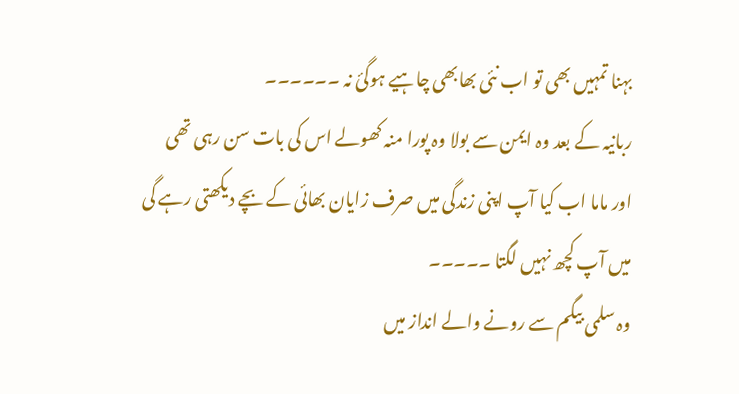بہنا تمہیں بھی تو اب نئی بھابھی چاہیے ہوگئ نہ ۔۔۔۔۔۔
ربانیہ کے بعد وہ ایمن سے بولا وہ پورا منہ کھولے اس کی بات سن رہی تھی
اور ماما اب کیا آپ اپنی زندگی میں صرف زایان بھائی کے بچے دیکھتی رہے گی میں آپ کچھ نہیں لگتا ۔۔۔۔۔
وہ سلمی بیگم سے رونے والے انداز میں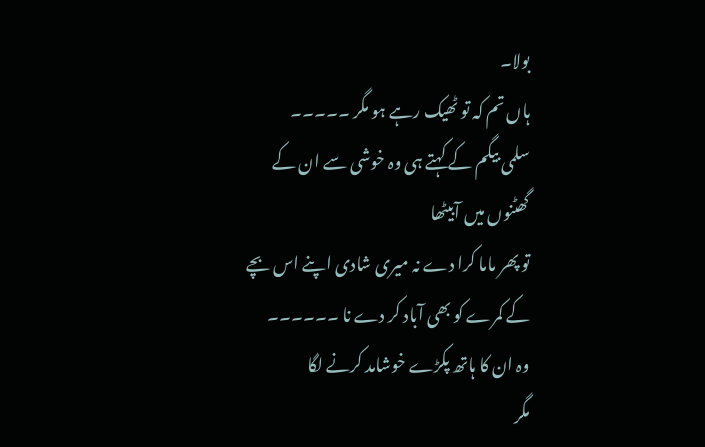بولا۔
ہاں تم کہ تو ٹھیک رہے ہو مگر ۔۔۔۔۔
سلمی بیگم کے کہتے ہی وہ خوشی سے ان کے گھٹنوں میں آبیٹھا
تو پھر ماما کرا دے نہ میری شادی اپنے اس بچے کے کمرے کو بھی آباد کر دے نا ۔۔۔۔۔۔
وہ ان کا ہاتھ پکڑے خوشامد کرنے لگا
مگر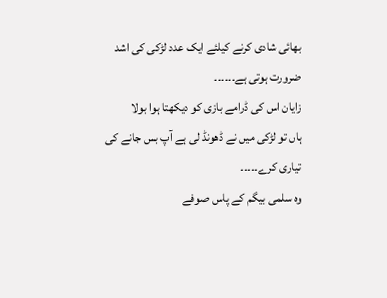بھائی شادی کرنے کیلئے ایک عدد لڑکی کی اشد ضرورت ہوتی ہے۔۔۔۔۔۔
زایان اس کی ڈرامے بازی کو دیکھتا ہوا بولا
ہاں تو لڑکی میں نے ڈھونڈ لی ہے آپ بس جانے کی تیاری کرے۔۔۔۔۔
وہ سلمی بیگم کے پاس صوفے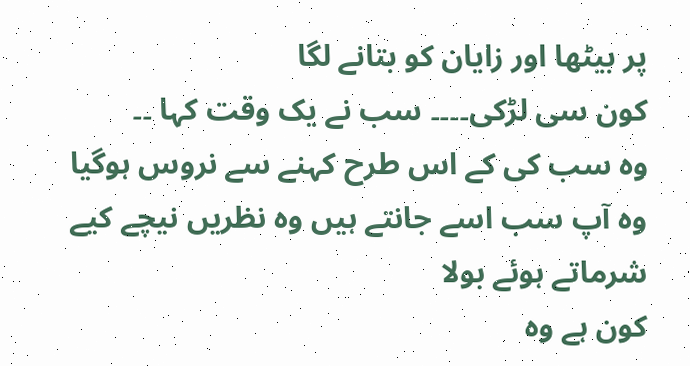پر بیٹھا اور زایان کو بتانے لگا
کون سی لڑکی۔۔۔۔ سب نے یک وقت کہا ۔۔
وہ سب کی کے اس طرح کہنے سے نروس ہوگیا
وہ آپ سب اسے جانتے ہیں وہ نظریں نیچے کیے شرماتے ہوئے بولا
کون ہے وہ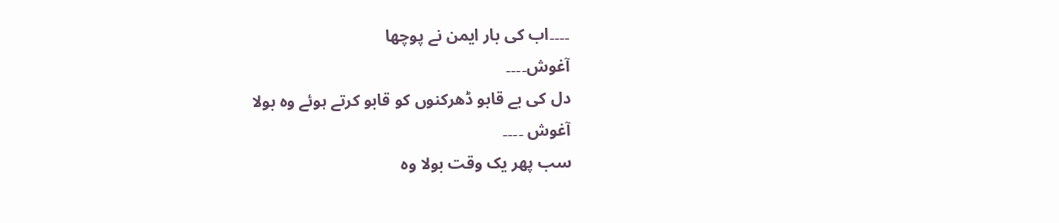۔۔۔۔اب کی بار ایمن نے پوچھا
آغوش۔۔۔۔
دل کی بے قابو ڈھرکنوں کو قابو کرتے ہوئے وہ بولا
آغوش ۔۔۔۔
سب پھر یک وقت بولا وہ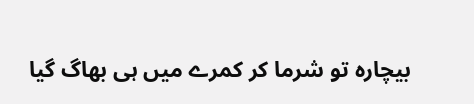بیچارہ تو شرما کر کمرے میں ہی بھاگ گیا